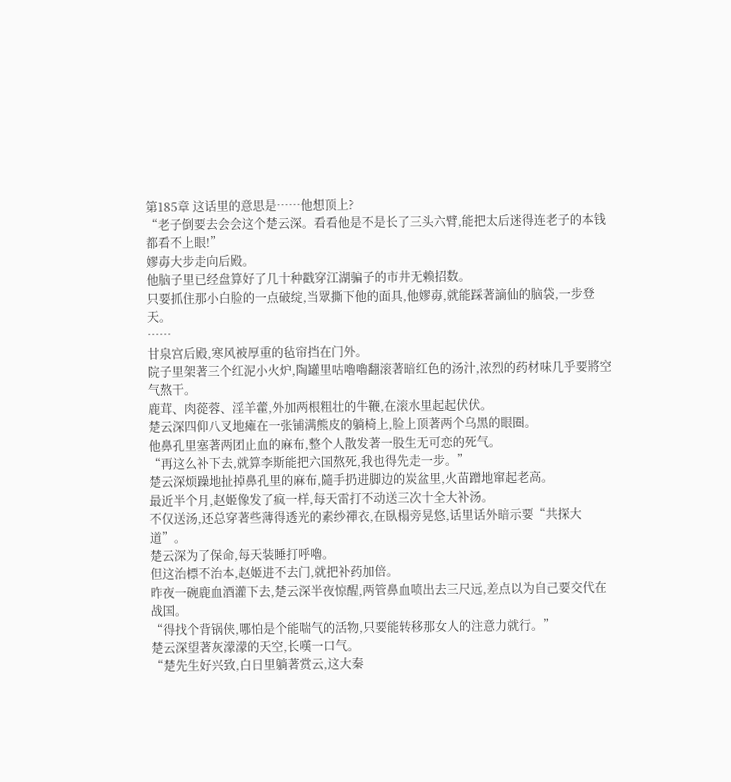第185章 这话里的意思是……他想顶上?
“老子倒要去会会这个楚云深。看看他是不是长了三头六臂,能把太后迷得连老子的本钱都看不上眼!”
嫪毐大步走向后殿。
他脑子里已经盘算好了几十种戳穿江湖骗子的市井无赖招数。
只要抓住那小白脸的一点破绽,当眾撕下他的面具,他嫪毐,就能踩著謫仙的脑袋,一步登天。
……
甘泉宫后殿,寒风被厚重的毡帘挡在门外。
院子里架著三个红泥小火炉,陶罐里咕嚕嚕翻滚著暗红色的汤汁,浓烈的药材味几乎要將空气熬干。
鹿茸、肉蓯蓉、淫羊藿,外加两根粗壮的牛鞭,在滚水里起起伏伏。
楚云深四仰八叉地瘫在一张铺满熊皮的躺椅上,脸上顶著两个乌黑的眼圈。
他鼻孔里塞著两团止血的麻布,整个人散发著一股生无可恋的死气。
“再这么补下去,就算李斯能把六国熬死,我也得先走一步。”
楚云深烦躁地扯掉鼻孔里的麻布,隨手扔进脚边的炭盆里,火苗蹭地窜起老高。
最近半个月,赵姬像发了疯一样,每天雷打不动送三次十全大补汤。
不仅送汤,还总穿著些薄得透光的素纱禪衣,在臥榻旁晃悠,话里话外暗示要“共探大道”。
楚云深为了保命,每天装睡打呼嚕。
但这治標不治本,赵姬进不去门,就把补药加倍。
昨夜一碗鹿血酒灌下去,楚云深半夜惊醒,两管鼻血喷出去三尺远,差点以为自己要交代在战国。
“得找个背锅侠,哪怕是个能喘气的活物,只要能转移那女人的注意力就行。”
楚云深望著灰濛濛的天空,长嘆一口气。
“楚先生好兴致,白日里躺著赏云,这大秦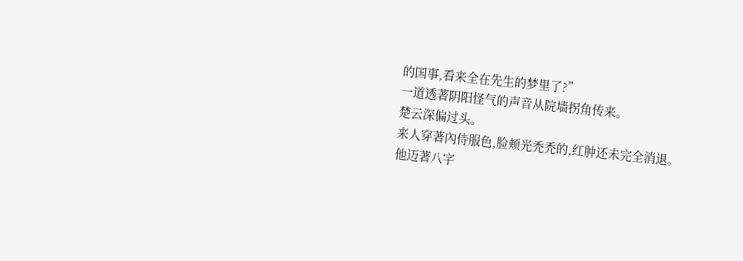的国事,看来全在先生的梦里了?”
一道透著阴阳怪气的声音从院墙拐角传来。
楚云深偏过头。
来人穿著內侍服色,脸颊光禿禿的,红肿还未完全消退。
他迈著八字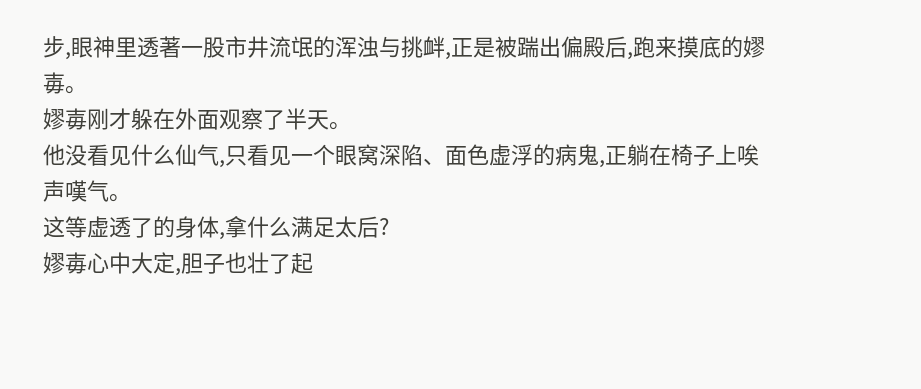步,眼神里透著一股市井流氓的浑浊与挑衅,正是被踹出偏殿后,跑来摸底的嫪毐。
嫪毐刚才躲在外面观察了半天。
他没看见什么仙气,只看见一个眼窝深陷、面色虚浮的病鬼,正躺在椅子上唉声嘆气。
这等虚透了的身体,拿什么满足太后?
嫪毐心中大定,胆子也壮了起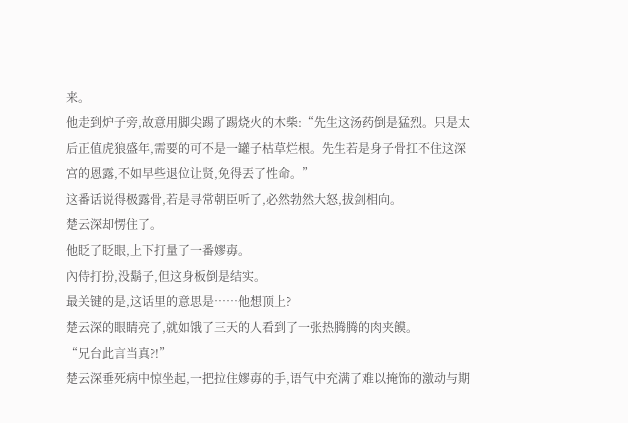来。
他走到炉子旁,故意用脚尖踢了踢烧火的木柴:“先生这汤药倒是猛烈。只是太后正值虎狼盛年,需要的可不是一罐子枯草烂根。先生若是身子骨扛不住这深宫的恩露,不如早些退位让贤,免得丟了性命。”
这番话说得极露骨,若是寻常朝臣听了,必然勃然大怒,拔剑相向。
楚云深却愣住了。
他眨了眨眼,上下打量了一番嫪毐。
內侍打扮,没鬍子,但这身板倒是结实。
最关键的是,这话里的意思是……他想顶上?
楚云深的眼睛亮了,就如饿了三天的人看到了一张热腾腾的肉夹饃。
“兄台此言当真?!”
楚云深垂死病中惊坐起,一把拉住嫪毐的手,语气中充满了难以掩饰的激动与期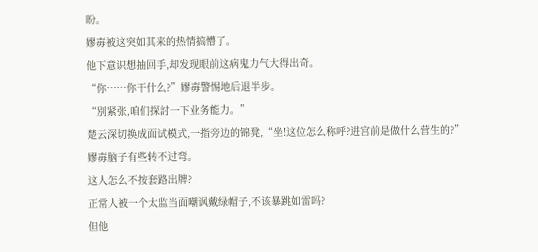盼。
嫪毐被这突如其来的热情搞懵了。
他下意识想抽回手,却发现眼前这病鬼力气大得出奇。
“你……你干什么?”嫪毐警惕地后退半步。
“別紧张,咱们探討一下业务能力。”
楚云深切换成面试模式,一指旁边的锦凳,“坐!这位怎么称呼?进宫前是做什么营生的?”
嫪毐脑子有些转不过弯。
这人怎么不按套路出牌?
正常人被一个太监当面嘲讽戴绿帽子,不该暴跳如雷吗?
但他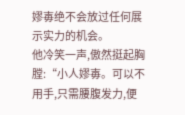嫪毐绝不会放过任何展示实力的机会。
他冷笑一声,傲然挺起胸膛:“小人嫪毐。可以不用手,只需腰腹发力,便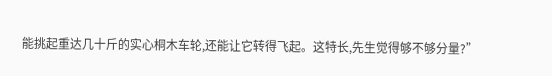能挑起重达几十斤的实心桐木车轮,还能让它转得飞起。这特长,先生觉得够不够分量?”